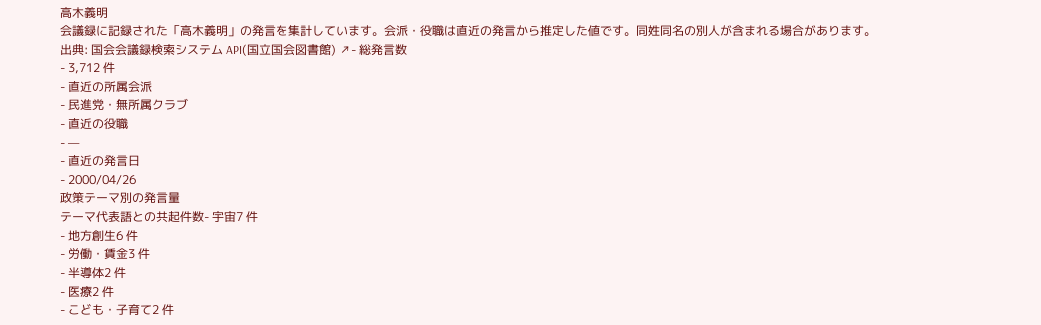高木義明
会議録に記録された「高木義明」の発言を集計しています。会派・役職は直近の発言から推定した値です。同姓同名の別人が含まれる場合があります。
出典: 国会会議録検索システム API(国立国会図書館) ↗- 総発言数
- 3,712 件
- 直近の所属会派
- 民進党・無所属クラブ
- 直近の役職
- —
- 直近の発言日
- 2000/04/26
政策テーマ別の発言量
テーマ代表語との共起件数- 宇宙7 件
- 地方創生6 件
- 労働・賃金3 件
- 半導体2 件
- 医療2 件
- こども・子育て2 件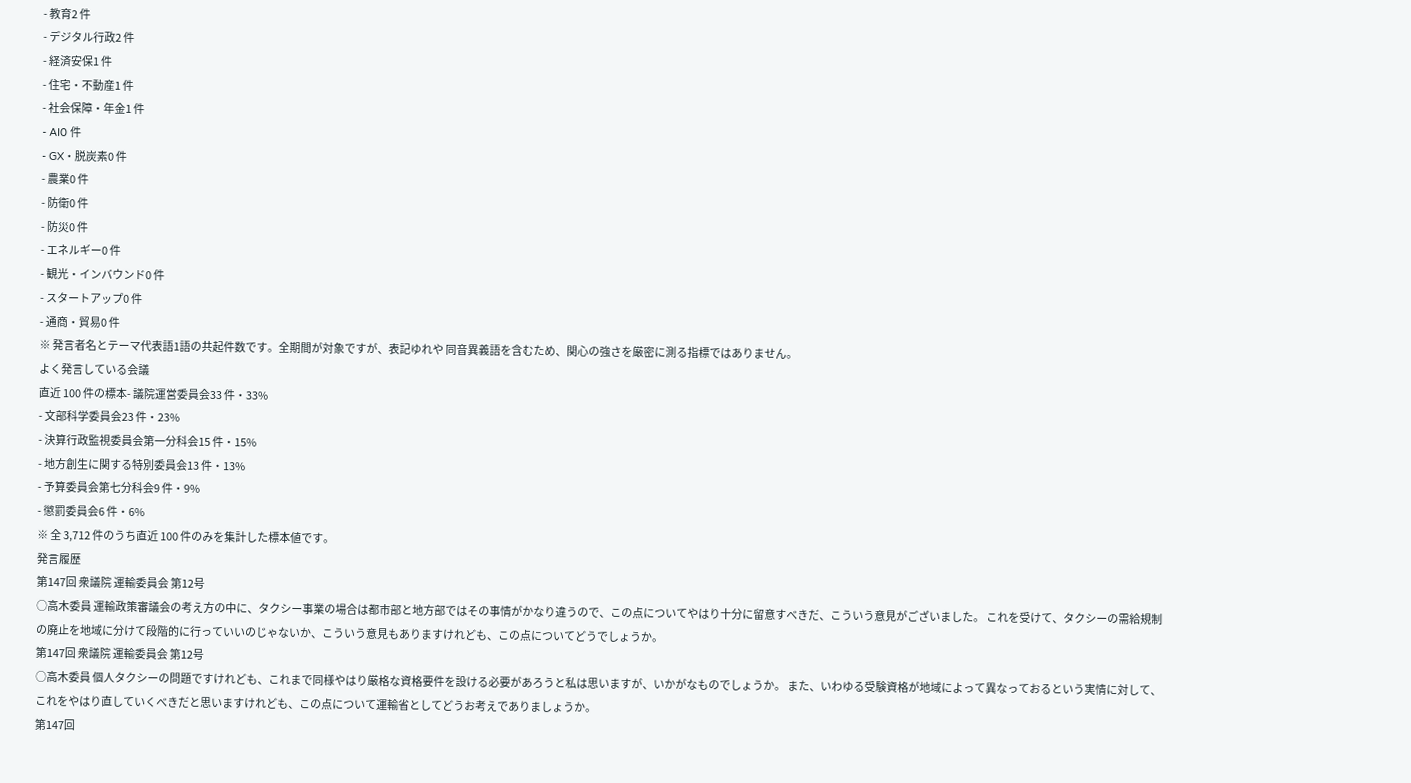- 教育2 件
- デジタル行政2 件
- 経済安保1 件
- 住宅・不動産1 件
- 社会保障・年金1 件
- AI0 件
- GX・脱炭素0 件
- 農業0 件
- 防衛0 件
- 防災0 件
- エネルギー0 件
- 観光・インバウンド0 件
- スタートアップ0 件
- 通商・貿易0 件
※ 発言者名とテーマ代表語1語の共起件数です。全期間が対象ですが、表記ゆれや 同音異義語を含むため、関心の強さを厳密に測る指標ではありません。
よく発言している会議
直近 100 件の標本- 議院運営委員会33 件・33%
- 文部科学委員会23 件・23%
- 決算行政監視委員会第一分科会15 件・15%
- 地方創生に関する特別委員会13 件・13%
- 予算委員会第七分科会9 件・9%
- 懲罰委員会6 件・6%
※ 全 3,712 件のうち直近 100 件のみを集計した標本値です。
発言履歴
第147回 衆議院 運輸委員会 第12号
○高木委員 運輸政策審議会の考え方の中に、タクシー事業の場合は都市部と地方部ではその事情がかなり違うので、この点についてやはり十分に留意すべきだ、こういう意見がございました。 これを受けて、タクシーの需給規制の廃止を地域に分けて段階的に行っていいのじゃないか、こういう意見もありますけれども、この点についてどうでしょうか。
第147回 衆議院 運輸委員会 第12号
○高木委員 個人タクシーの問題ですけれども、これまで同様やはり厳格な資格要件を設ける必要があろうと私は思いますが、いかがなものでしょうか。 また、いわゆる受験資格が地域によって異なっておるという実情に対して、これをやはり直していくべきだと思いますけれども、この点について運輸省としてどうお考えでありましょうか。
第147回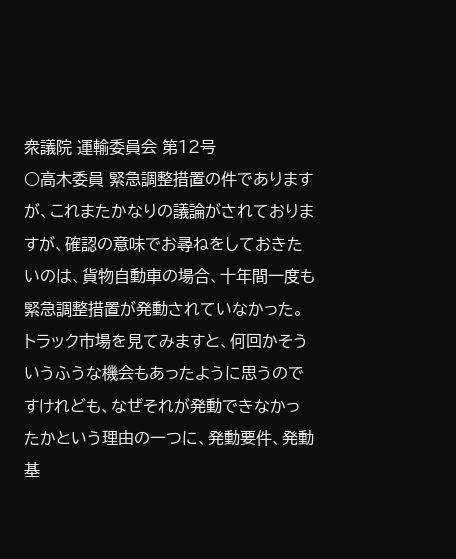衆議院 運輸委員会 第12号
○高木委員 緊急調整措置の件でありますが、これまたかなりの議論がされておりますが、確認の意味でお尋ねをしておきたいのは、貨物自動車の場合、十年間一度も緊急調整措置が発動されていなかった。トラック市場を見てみますと、何回かそういうふうな機会もあったように思うのですけれども、なぜそれが発動できなかったかという理由の一つに、発動要件、発動基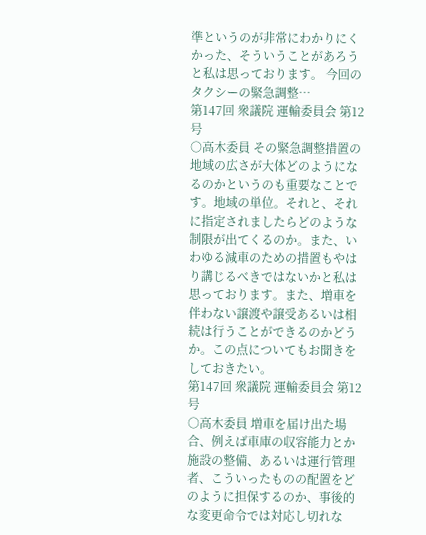準というのが非常にわかりにくかった、そういうことがあろうと私は思っております。 今回のタクシーの緊急調整…
第147回 衆議院 運輸委員会 第12号
○高木委員 その緊急調整措置の地域の広さが大体どのようになるのかというのも重要なことです。地域の単位。それと、それに指定されましたらどのような制限が出てくるのか。また、いわゆる減車のための措置もやはり講じるべきではないかと私は思っております。また、増車を伴わない譲渡や譲受あるいは相続は行うことができるのかどうか。この点についてもお聞きをしておきたい。
第147回 衆議院 運輸委員会 第12号
○高木委員 増車を届け出た場合、例えば車庫の収容能力とか施設の整備、あるいは運行管理者、こういったものの配置をどのように担保するのか、事後的な変更命令では対応し切れな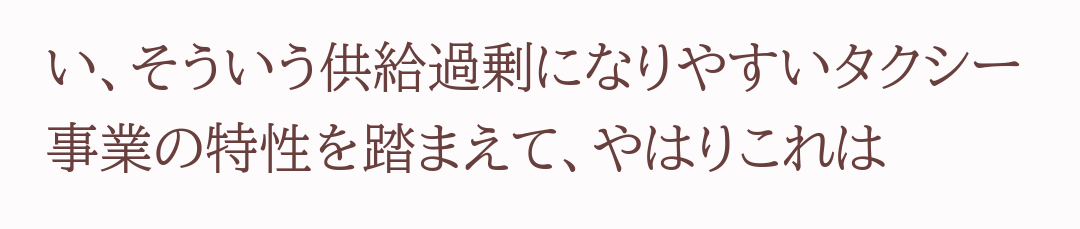い、そういう供給過剰になりやすいタクシー事業の特性を踏まえて、やはりこれは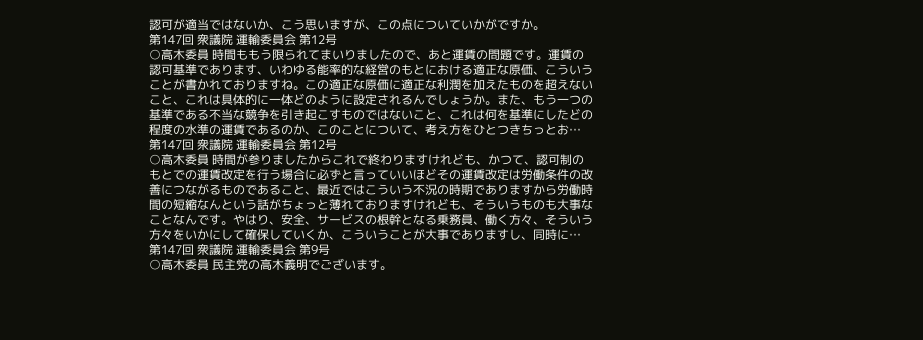認可が適当ではないか、こう思いますが、この点についていかがですか。
第147回 衆議院 運輸委員会 第12号
○高木委員 時間ももう限られてまいりましたので、あと運賃の問題です。運賃の認可基準であります、いわゆる能率的な経営のもとにおける適正な原価、こういうことが書かれておりますね。この適正な原価に適正な利潤を加えたものを超えないこと、これは具体的に一体どのように設定されるんでしょうか。また、もう一つの基準である不当な競争を引き起こすものではないこと、これは何を基準にしたどの程度の水準の運賃であるのか、このことについて、考え方をひとつきちっとお…
第147回 衆議院 運輸委員会 第12号
○高木委員 時間が参りましたからこれで終わりますけれども、かつて、認可制のもとでの運賃改定を行う場合に必ずと言っていいほどその運賃改定は労働条件の改善につながるものであること、最近ではこういう不況の時期でありますから労働時間の短縮なんという話がちょっと薄れておりますけれども、そういうものも大事なことなんです。やはり、安全、サービスの根幹となる乗務員、働く方々、そういう方々をいかにして確保していくか、こういうことが大事でありますし、同時に…
第147回 衆議院 運輸委員会 第9号
○高木委員 民主党の高木義明でございます。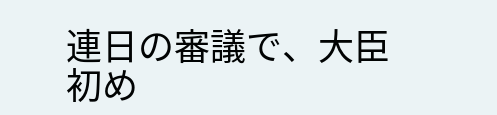連日の審議で、大臣初め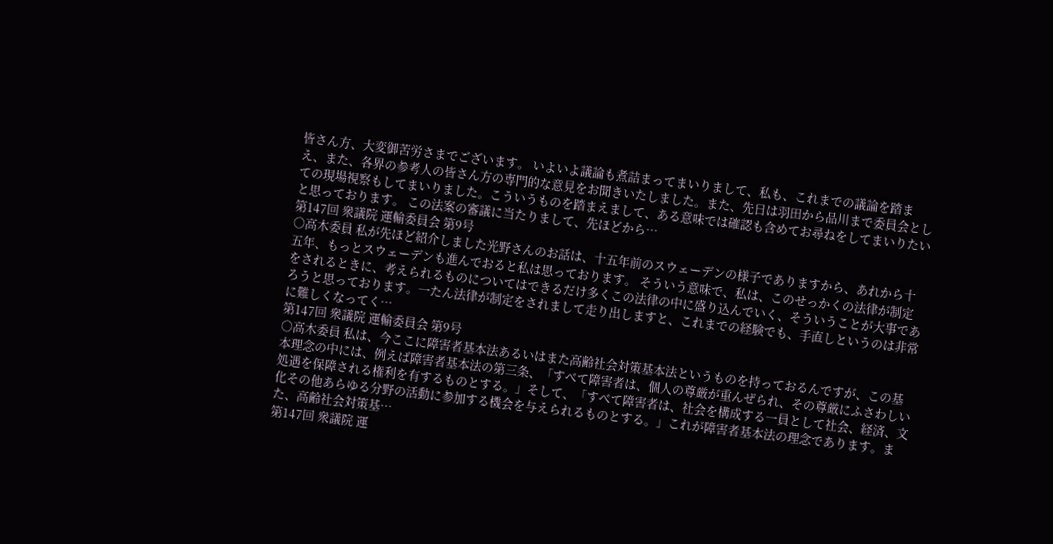皆さん方、大変御苦労さまでございます。 いよいよ議論も煮詰まってまいりまして、私も、これまでの議論を踏まえ、また、各界の参考人の皆さん方の専門的な意見をお聞きいたしました。また、先日は羽田から品川まで委員会としての現場視察もしてまいりました。こういうものを踏まえまして、ある意味では確認も含めてお尋ねをしてまいりたいと思っております。 この法案の審議に当たりまして、先ほどから…
第147回 衆議院 運輸委員会 第9号
○高木委員 私が先ほど紹介しました光野さんのお話は、十五年前のスウェーデンの様子でありますから、あれから十五年、もっとスウェーデンも進んでおると私は思っております。 そういう意味で、私は、このせっかくの法律が制定をされるときに、考えられるものについてはできるだけ多くこの法律の中に盛り込んでいく、そういうことが大事であろうと思っております。一たん法律が制定をされまして走り出しますと、これまでの経験でも、手直しというのは非常に難しくなってく…
第147回 衆議院 運輸委員会 第9号
○高木委員 私は、今ここに障害者基本法あるいはまた高齢社会対策基本法というものを持っておるんですが、この基本理念の中には、例えば障害者基本法の第三条、「すべて障害者は、個人の尊厳が重んぜられ、その尊厳にふさわしい処遇を保障される権利を有するものとする。」そして、「すべて障害者は、社会を構成する一員として社会、経済、文化その他あらゆる分野の活動に参加する機会を与えられるものとする。」これが障害者基本法の理念であります。また、高齢社会対策基…
第147回 衆議院 運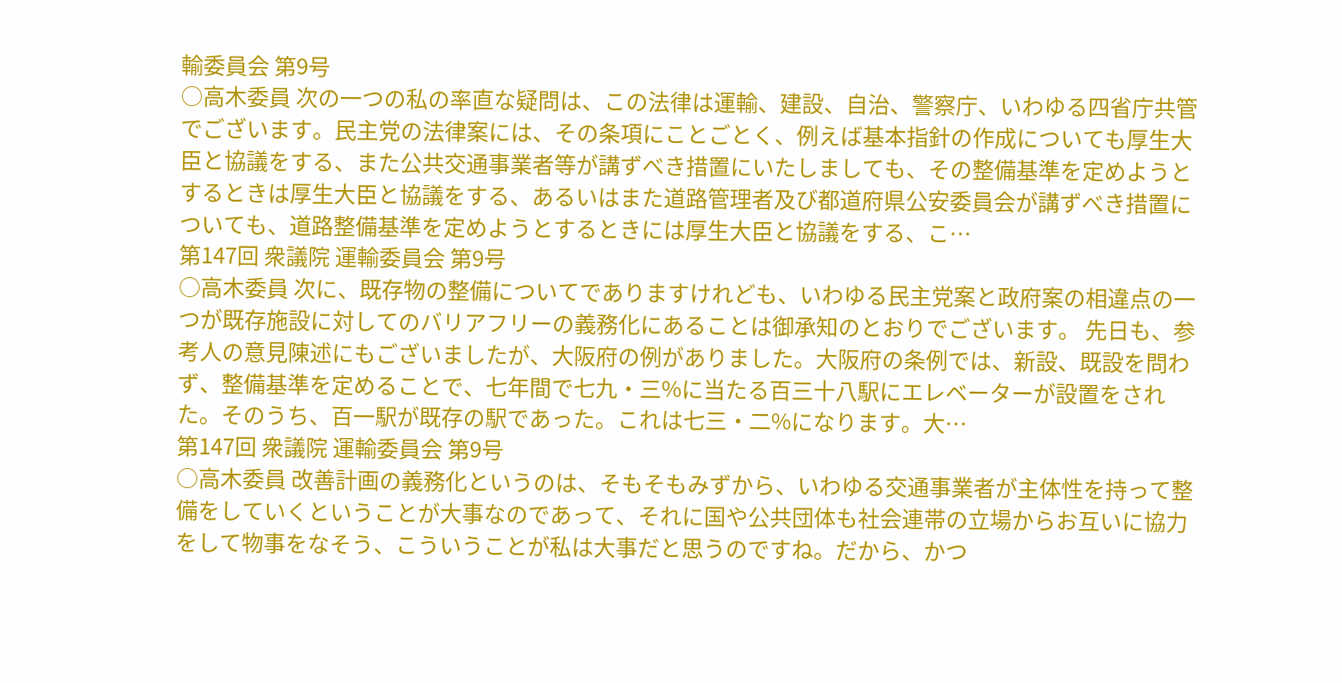輸委員会 第9号
○高木委員 次の一つの私の率直な疑問は、この法律は運輸、建設、自治、警察庁、いわゆる四省庁共管でございます。民主党の法律案には、その条項にことごとく、例えば基本指針の作成についても厚生大臣と協議をする、また公共交通事業者等が講ずべき措置にいたしましても、その整備基準を定めようとするときは厚生大臣と協議をする、あるいはまた道路管理者及び都道府県公安委員会が講ずべき措置についても、道路整備基準を定めようとするときには厚生大臣と協議をする、こ…
第147回 衆議院 運輸委員会 第9号
○高木委員 次に、既存物の整備についてでありますけれども、いわゆる民主党案と政府案の相違点の一つが既存施設に対してのバリアフリーの義務化にあることは御承知のとおりでございます。 先日も、参考人の意見陳述にもございましたが、大阪府の例がありました。大阪府の条例では、新設、既設を問わず、整備基準を定めることで、七年間で七九・三%に当たる百三十八駅にエレベーターが設置をされた。そのうち、百一駅が既存の駅であった。これは七三・二%になります。大…
第147回 衆議院 運輸委員会 第9号
○高木委員 改善計画の義務化というのは、そもそもみずから、いわゆる交通事業者が主体性を持って整備をしていくということが大事なのであって、それに国や公共団体も社会連帯の立場からお互いに協力をして物事をなそう、こういうことが私は大事だと思うのですね。だから、かつ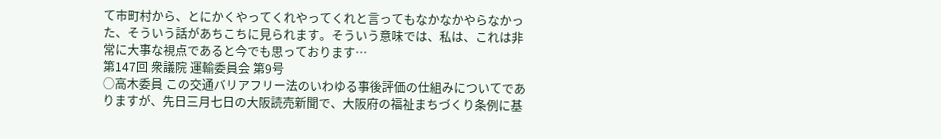て市町村から、とにかくやってくれやってくれと言ってもなかなかやらなかった、そういう話があちこちに見られます。そういう意味では、私は、これは非常に大事な視点であると今でも思っております…
第147回 衆議院 運輸委員会 第9号
○高木委員 この交通バリアフリー法のいわゆる事後評価の仕組みについてでありますが、先日三月七日の大阪読売新聞で、大阪府の福祉まちづくり条例に基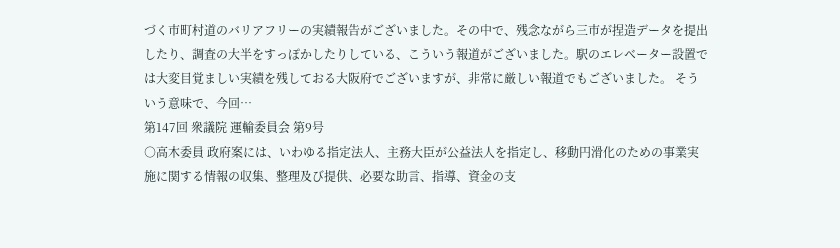づく市町村道のバリアフリーの実績報告がございました。その中で、残念ながら三市が捏造データを提出したり、調査の大半をすっぽかしたりしている、こういう報道がございました。駅のエレベーター設置では大変目覚ましい実績を残しておる大阪府でございますが、非常に厳しい報道でもございました。 そういう意味で、今回…
第147回 衆議院 運輸委員会 第9号
○高木委員 政府案には、いわゆる指定法人、主務大臣が公益法人を指定し、移動円滑化のための事業実施に関する情報の収集、整理及び提供、必要な助言、指導、資金の支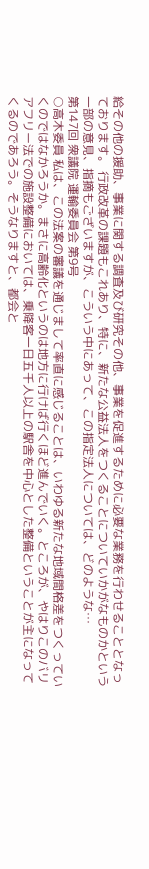給その他の援助、事業に関する調査及び研究その他、事業を促進するために必要な業務を行わせることとなっております。 行政改革の課題もこれあり、特に、新たな公益法人をつくることについていかがなものかという一部の意見、指摘もございますが、こういう中にあって、この指定法人については、どのような…
第147回 衆議院 運輸委員会 第9号
○高木委員 私は、この法案の審議を通じまして率直に感じることは、いわゆる新たな地域間格差をつくっていくのではなかろうか。まさに高齢化というのは地方に行けば行くほど進んでいく。ところが、やはりこのバリアフリー法での施設整備においては、乗降客一日五千人以上の駅舎を中心とした整備ということが主になってくるのであろう。そうなりますと、都会と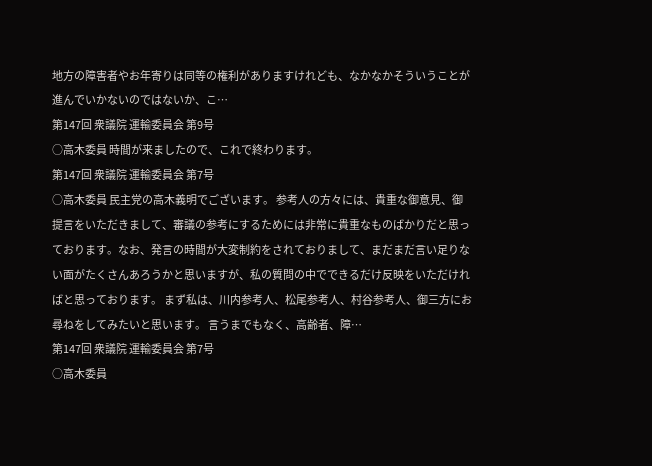地方の障害者やお年寄りは同等の権利がありますけれども、なかなかそういうことが進んでいかないのではないか、こ…
第147回 衆議院 運輸委員会 第9号
○高木委員 時間が来ましたので、これで終わります。
第147回 衆議院 運輸委員会 第7号
○高木委員 民主党の高木義明でございます。 参考人の方々には、貴重な御意見、御提言をいただきまして、審議の参考にするためには非常に貴重なものばかりだと思っております。なお、発言の時間が大変制約をされておりまして、まだまだ言い足りない面がたくさんあろうかと思いますが、私の質問の中でできるだけ反映をいただければと思っております。 まず私は、川内参考人、松尾参考人、村谷参考人、御三方にお尋ねをしてみたいと思います。 言うまでもなく、高齢者、障…
第147回 衆議院 運輸委員会 第7号
○高木委員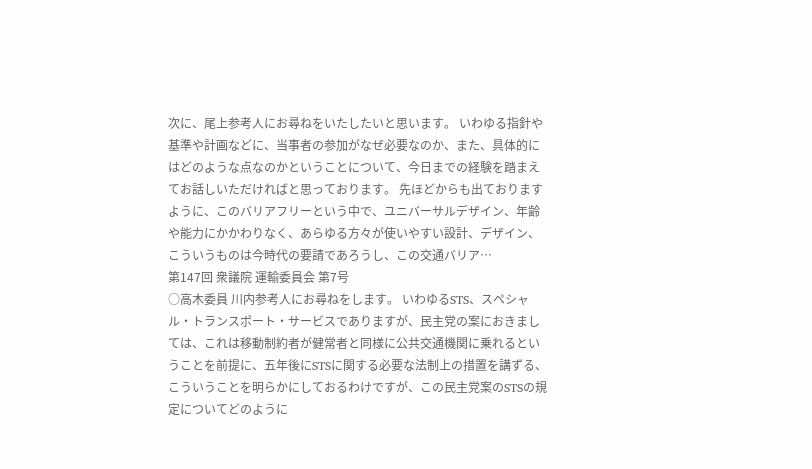次に、尾上参考人にお尋ねをいたしたいと思います。 いわゆる指針や基準や計画などに、当事者の参加がなぜ必要なのか、また、具体的にはどのような点なのかということについて、今日までの経験を踏まえてお話しいただければと思っております。 先ほどからも出ておりますように、このバリアフリーという中で、ユニバーサルデザイン、年齢や能力にかかわりなく、あらゆる方々が使いやすい設計、デザイン、こういうものは今時代の要請であろうし、この交通バリア…
第147回 衆議院 運輸委員会 第7号
○高木委員 川内参考人にお尋ねをします。 いわゆるSTS、スペシャル・トランスポート・サービスでありますが、民主党の案におきましては、これは移動制約者が健常者と同様に公共交通機関に乗れるということを前提に、五年後にSTSに関する必要な法制上の措置を講ずる、こういうことを明らかにしておるわけですが、この民主党案のSTSの規定についてどのように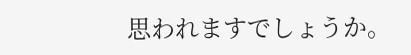思われますでしょうか。